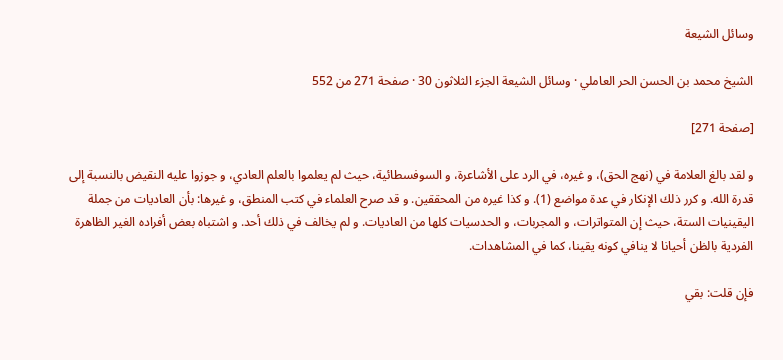وسائل الشيعة

الشيخ محمد بن الحسن الحر العاملي · وسائل الشيعة الجزء الثلاثون 30 · صفحة 271 من 552

[صفحة 271]

و لقد بالغ العلامة في (نهج الحق)، و غيره، في الرد على الأشاعرة، و السوفسطائية، حيث لم يعلموا بالعلم العادي، و جوزوا عليه النقيض بالنسبة إلى قدرة الله. و كرر ذلك الإنكار في عدة مواضع (1). و كذا غيره من المحققين. و قد صرح العلماء في كتب المنطق، و غيرها: بأن العاديات من جملة اليقينيات الستة، حيث إن المتواترات، و المجربات، و الحدسيات كلها من العاديات. و لم يخالف في ذلك أحد. و اشتباه بعض أفراده الغير الظاهرة الفردية بالظن أحيانا لا ينافي كونه يقينا، كما في المشاهدات.

فإن قلت: بقي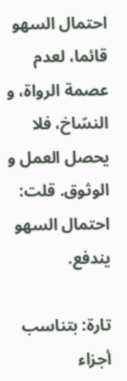احتمال السهو قائما، لعدم عصمة الرواة، و النسّاخ، فلا يحصل العمل و الوثوق. قلت: احتمال السهو يندفع.

تارة: بتناسب أجزاء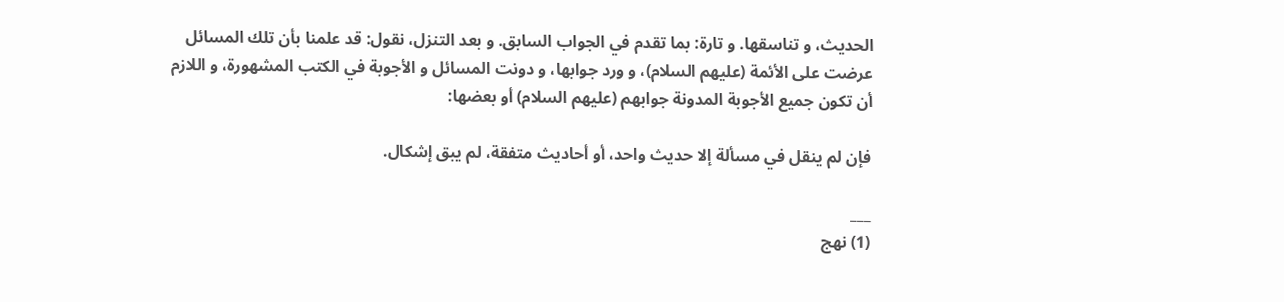الحديث، و تناسقها. و تارة: بما تقدم في الجواب السابق. و بعد التنزل، نقول: قد علمنا بأن تلك المسائل عرضت على الأئمة (عليهم السلام)، و ورد جوابها، و دونت المسائل و الأجوبة في الكتب المشهورة، و اللازم أن تكون جميع الأجوبة المدونة جوابهم (عليهم السلام) أو بعضها:

فإن لم ينقل في مسألة إلا حديث واحد، أو أحاديث متفقة، لم يبق إشكال.

___
(1) نهج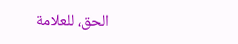الحق، للعلامة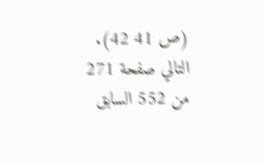(ص 41 42).
التالي صفحة 271 من 552 السابق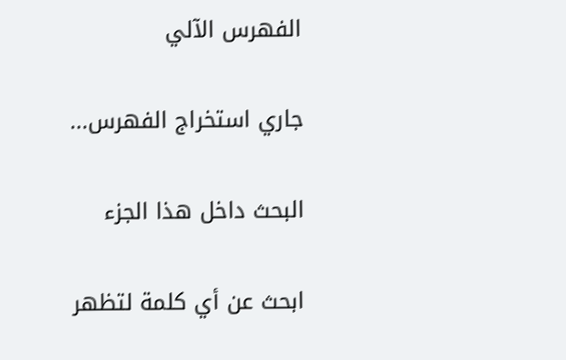الفهرس الآلي

جاري استخراج الفهرس...

البحث داخل هذا الجزء

ابحث عن أي كلمة لتظهر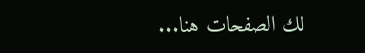لك الصفحات هنا...